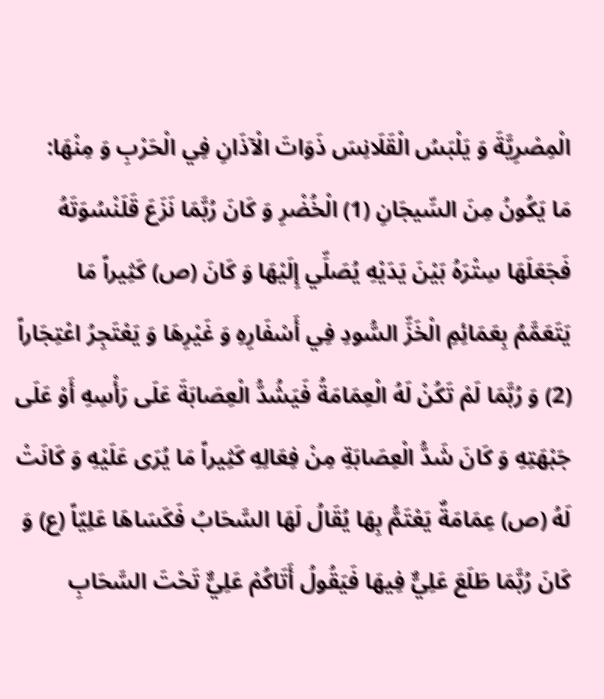الْمِصْرِيَّةَ وَ يَلْبَسُ الْقَلَانِسَ ذَوَاتَ الْآذَانِ فِي الْحَرْبِ وَ مِنْهَا:
مَا يَكُونُ مِنَ السِّيجَانِ (1) الْخُضْرِ وَ كَانَ رُبَّمَا نَزَعَ قَلَنْسُوَتَهُ فَجَعَلَهَا سِتْرَهُ بَيْنَ يَدَيْهِ يُصَلِّي إِلَيْهَا وَ كَانَ (ص) كَثِيراً مَا يَتَعَمَّمُ بِعَمَائِمِ الْخَزِّ السُّودِ فِي أَسْفَارِهِ وَ غَيْرِهَا وَ يَعْتَجِرُ اعْتِجَاراً (2) وَ رُبَّمَا لَمْ تَكُنْ لَهُ الْعِمَامَةُ فَيَشُدُّ الْعِصَابَةَ عَلَى رَأْسِهِ أَوْ عَلَى جَبْهَتِهِ وَ كَانَ شَدُّ الْعِصَابَةِ مِنْ فِعَالِهِ كَثِيراً مَا يُرَى عَلَيْهِ وَ كَانَتْ لَهُ (ص) عِمَامَةٌ يَعْتَمُّ بِهَا يُقَالُ لَهَا السَّحَابُ فَكَسَاهَا عَلِيّاً (ع) وَ كَانَ رُبَّمَا طَلَعَ عَلِيٌّ فِيهَا فَيَقُولُ أَتَاكُمْ عَلِيٌّ تَحْتَ السَّحَابِ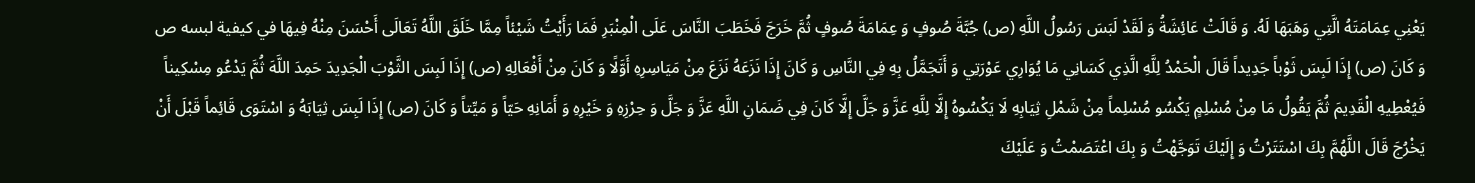يَعْنِي عِمَامَتَهُ الَّتِي وَهَبَهَا لَهُ. وَ قَالَتْ عَائِشَةُ وَ لَقَدْ لَبَسَ رَسُولُ اللَّهِ (ص) جُبَّةَ صُوفٍ وَ عِمَامَةَ صُوفٍ ثُمَّ خَرَجَ فَخَطَبَ النَّاسَ عَلَى الْمِنْبَرِ فَمَا رَأَيْتُ شَيْئاً مِمَّا خَلَقَ اللَّهُ تَعَالَى أَحْسَنَ مِنْهُ فِيهَا في كيفية لبسه ص وَ كَانَ (ص) إِذَا لَبِسَ ثَوْباً جَدِيداً قَالَ الْحَمْدُ لِلَّهِ الَّذِي كَسَانِي مَا يُوَارِي عَوْرَتِي وَ أَتَجَمَّلُ بِهِ فِي النَّاسِ وَ كَانَ إِذَا نَزَعَهُ نَزَعَ مِنْ مَيَاسِرِهِ أَوَّلًا وَ كَانَ مِنْ أَفْعَالِهِ (ص) إِذَا لَبِسَ الثَّوْبَ الْجَدِيدَ حَمِدَ اللَّهَ ثُمَّ يَدْعُو مِسْكِيناً فَيُعْطِيهِ الْقَدِيمَ ثُمَّ يَقُولُ مَا مِنْ مُسْلِمٍ يَكْسُو مُسْلِماً مِنْ شَمْلِ ثِيَابِهِ لَا يَكْسُوهُ إِلَّا لِلَّهِ عَزَّ وَ جَلَّ إِلَّا كَانَ فِي ضَمَانِ اللَّهِ عَزَّ وَ جَلَّ وَ حِرْزِهِ وَ خَيْرِهِ وَ أَمَانِهِ حَيّاً وَ مَيِّتاً وَ كَانَ (ص) إِذَا لَبِسَ ثِيَابَهُ وَ اسْتَوَى قَائِماً قَبْلَ أَنْ يَخْرُجَ قَالَ اللَّهُمَّ بِكَ اسْتَتَرْتُ وَ إِلَيْكَ تَوَجَّهْتُ وَ بِكَ اعْتَصَمْتُ وَ عَلَيْكَ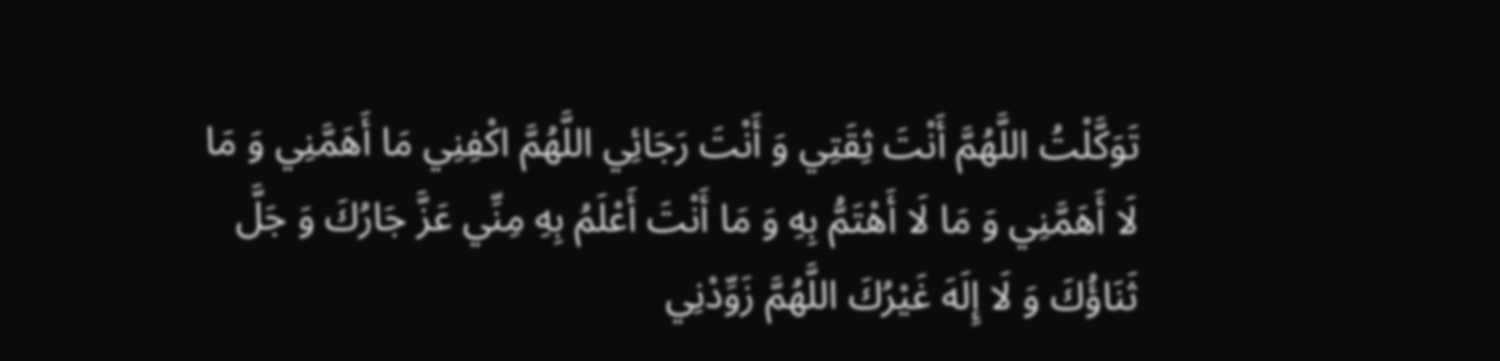تَوَكَّلْتُ اللَّهُمَّ أَنْتَ ثِقَتِي وَ أَنْتَ رَجَائِي اللَّهُمَّ اكْفِنِي مَا أَهَمَّنِي وَ مَا لَا أَهَمَّنِي وَ مَا لَا أَهْتَمُّ بِهِ وَ مَا أَنْتَ أَعْلَمُ بِهِ مِنِّي عَزَّ جَارُكَ وَ جَلَّ ثَنَاؤُكَ وَ لَا إِلَهَ غَيْرُكَ اللَّهُمَّ زَوِّدْنِي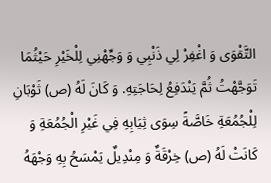التَّقْوَى وَ اغْفِرْ لِي ذَنْبِي وَ وَجِّهْنِي لِلْخَيْرِ حَيْثُمَا تَوَجَّهْتُ ثُمَّ يَنْدَفِعُ لِحَاجَتِهِ. وَ كَانَ لَهُ (ص) ثَوْبَانِ لِلْجُمُعَةِ خَاصَّةً سِوَى ثِيَابِهِ فِي غَيْرِ الْجُمُعَةِ وَ كَانَتْ لَهُ (ص) خِرْقَةٌ وَ مِنْدِيلٌ يَمْسَحُ بِهِ وَجْهَهُ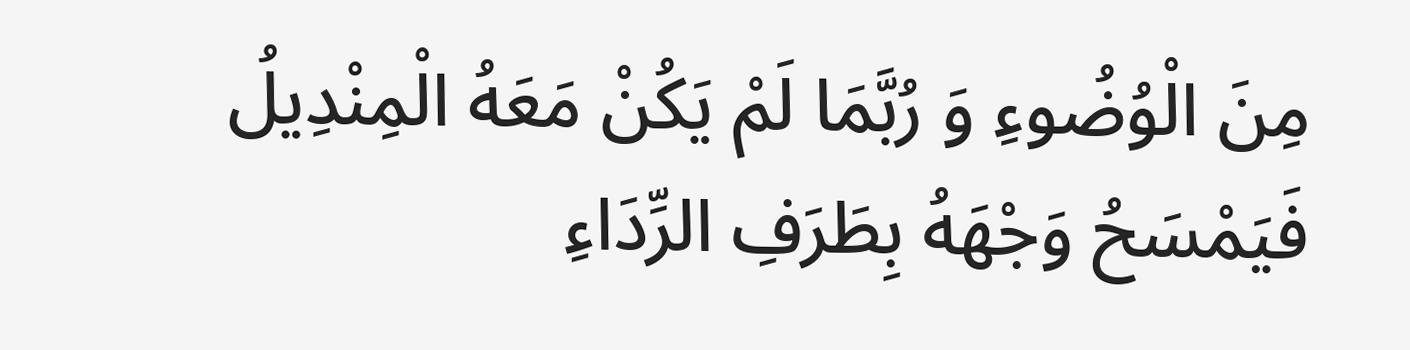مِنَ الْوُضُوءِ وَ رُبَّمَا لَمْ يَكُنْ مَعَهُ الْمِنْدِيلُ فَيَمْسَحُ وَجْهَهُ بِطَرَفِ الرِّدَاءِ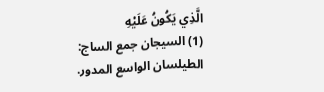الَّذِي يَكُونُ عَلَيْهِ
(1) السيجان جمع الساج: الطيلسان الواسع المدور.